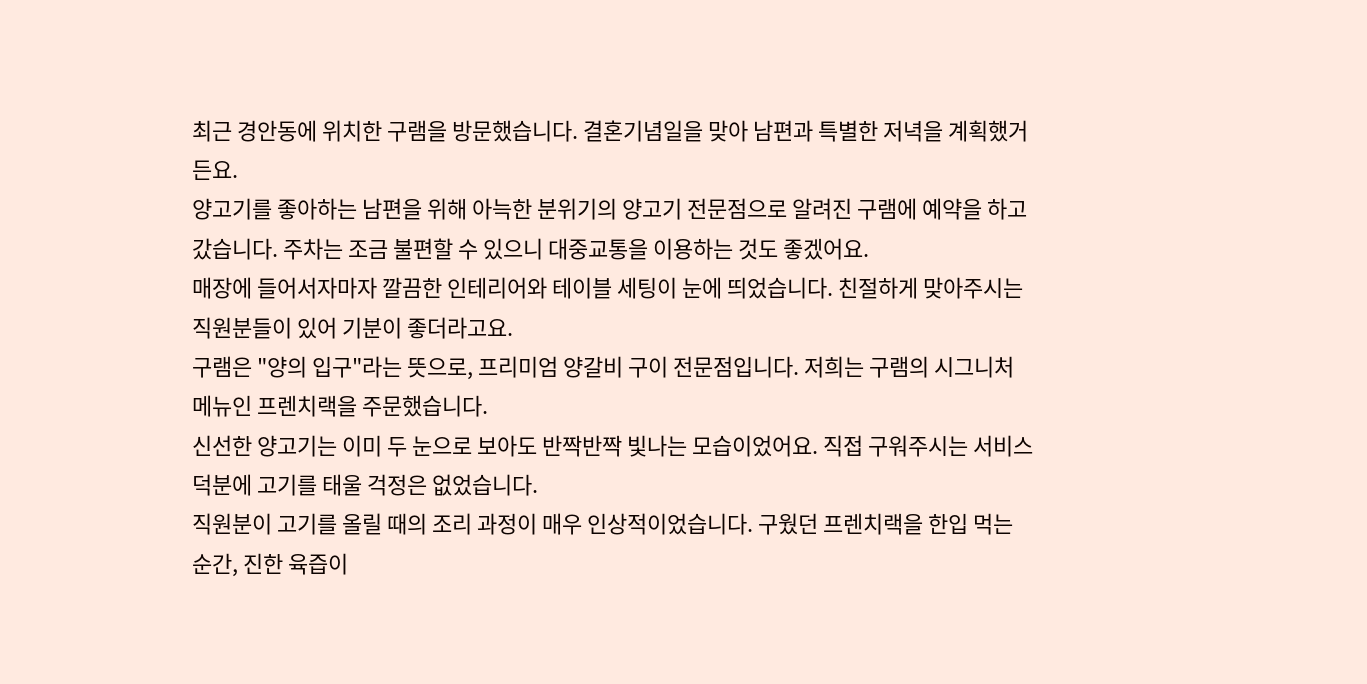최근 경안동에 위치한 구램을 방문했습니다. 결혼기념일을 맞아 남편과 특별한 저녁을 계획했거든요.
양고기를 좋아하는 남편을 위해 아늑한 분위기의 양고기 전문점으로 알려진 구램에 예약을 하고 갔습니다. 주차는 조금 불편할 수 있으니 대중교통을 이용하는 것도 좋겠어요.
매장에 들어서자마자 깔끔한 인테리어와 테이블 세팅이 눈에 띄었습니다. 친절하게 맞아주시는 직원분들이 있어 기분이 좋더라고요.
구램은 "양의 입구"라는 뜻으로, 프리미엄 양갈비 구이 전문점입니다. 저희는 구램의 시그니처 메뉴인 프렌치랙을 주문했습니다.
신선한 양고기는 이미 두 눈으로 보아도 반짝반짝 빛나는 모습이었어요. 직접 구워주시는 서비스 덕분에 고기를 태울 걱정은 없었습니다.
직원분이 고기를 올릴 때의 조리 과정이 매우 인상적이었습니다. 구웠던 프렌치랙을 한입 먹는 순간, 진한 육즙이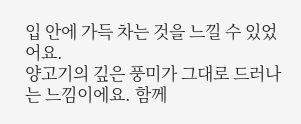입 안에 가득 차는 것을 느낄 수 있었어요.
양고기의 깊은 풍미가 그대로 드러나는 느낌이에요. 함께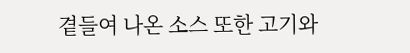곁들여 나온 소스 또한 고기와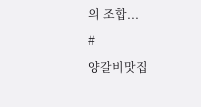의 조합...
#
양갈비맛집